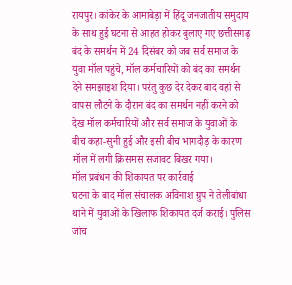रायपुर। कांकेर के आमाबेड़ा में हिंदू जनजातीय समुदाय के साथ हुई घटना से आहत होकर बुलाए गए छत्तीसगढ़ बंद के समर्थन में 24 दिसंबर को जब सर्व समाज के युवा मॉल पहुंचे, मॉल कर्मचारियों को बंद का समर्थन देने समझाइश दिया। परंतु कुछ देर देकर बाद वहां से वापस लौटने के दौरान बंद का समर्थन नहीं करने को देख मॉल कर्मचारियों और सर्व समाज के युवाओं के बीच कहा-सुनी हुई और इसी बीच भागदौड़ के कारण मॉल में लगी क्रिसमस सजावट बिखर गया।
मॉल प्रबंधन की शिकायत पर कार्रवाई
घटना के बाद मॉल संचालक अविनाश ग्रुप ने तेलीबांधा थाने में युवाओं के खिलाफ शिकायत दर्ज कराई। पुलिस जांच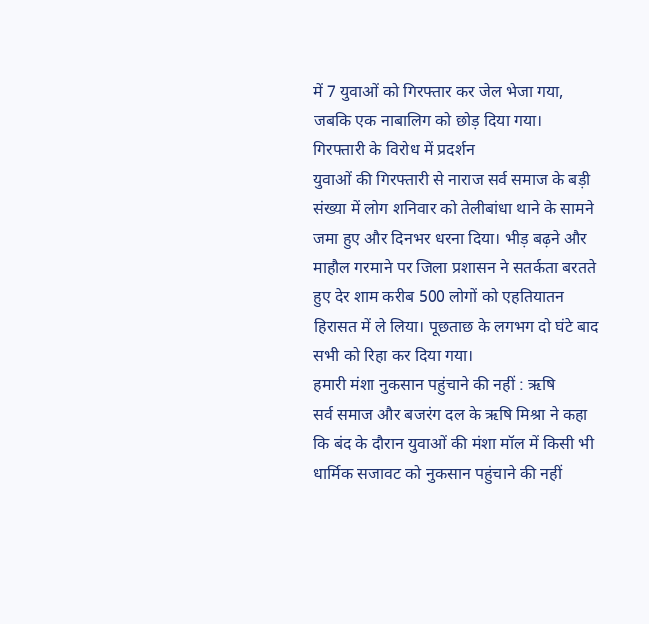में 7 युवाओं को गिरफ्तार कर जेल भेजा गया, जबकि एक नाबालिग को छोड़ दिया गया।
गिरफ्तारी के विरोध में प्रदर्शन
युवाओं की गिरफ्तारी से नाराज सर्व समाज के बड़ी संख्या में लोग शनिवार को तेलीबांधा थाने के सामने जमा हुए और दिनभर धरना दिया। भीड़ बढ़ने और माहौल गरमाने पर जिला प्रशासन ने सतर्कता बरतते हुए देर शाम करीब 500 लोगों को एहतियातन हिरासत में ले लिया। पूछताछ के लगभग दो घंटे बाद सभी को रिहा कर दिया गया।
हमारी मंशा नुकसान पहुंचाने की नहीं : ऋषि
सर्व समाज और बजरंग दल के ऋषि मिश्रा ने कहा कि बंद के दौरान युवाओं की मंशा मॉल में किसी भी धार्मिक सजावट को नुकसान पहुंचाने की नहीं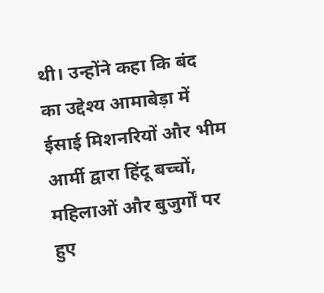थी। उन्होंने कहा कि बंद का उद्देश्य आमाबेड़ा में ईसाई मिशनरियों और भीम आर्मी द्वारा हिंदू बच्चों, महिलाओं और बुजुर्गों पर हुए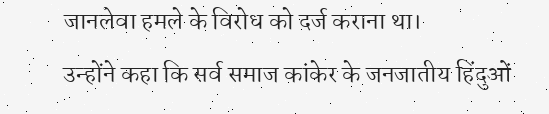जानलेवा हमले के विरोध को दर्ज कराना था।
उन्होंने कहा कि सर्व समाज कांकेर के जनजातीय हिंदुओं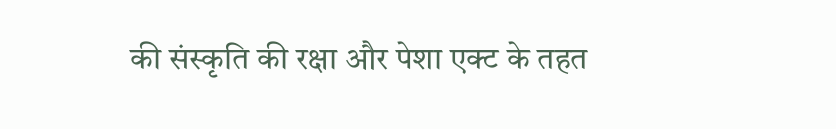की संस्कृति की रक्षा और पेशा एक्ट के तहत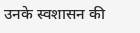उनके स्वशासन की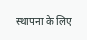स्थापना के लिए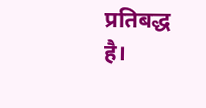प्रतिबद्ध है।